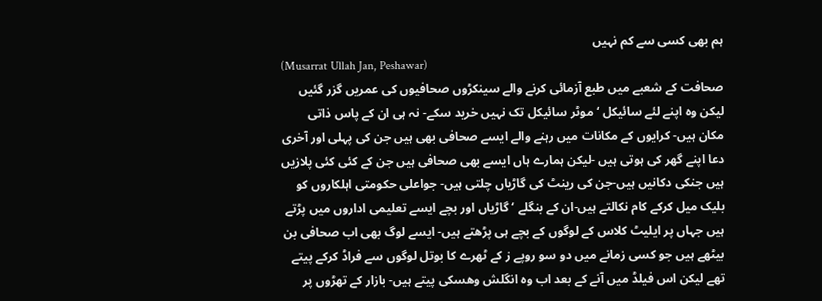ہم بھی کسی سے کم نہیں
(Musarrat Ullah Jan, Peshawar)
صحافت کے شعبے میں طبع آزمائی کرنے والے سینکڑوں صحافیوں کی عمریں گزر گئیں لیکن وہ اپنے لئے سائیکل ‘ موٹر سائیکل تک نہیں خرید سکے- نہ ہی ان کے پاس ذاتی مکان ہیں- کرایوں کے مکانات میں رہنے والے ایسے صحافی بھی ہیں جن کی پہلی اور آخری دعا اپنے گھر کی ہوتی ہیں -لیکن ہمارے ہاں ایسے بھی صحافی ہیں جن کے کئی کئی پلازیں ہیں جنکی دکانیں ہیں-جن کی رینٹ کی گاڑیاں چلتی ہیں- جواعلی حکومتی اہلکاروں کو بلیک میل کرکے کام نکالتے ہیں-ان کے بنگلے ‘ گاڑیاں اور بچے ایسے تعلیمی اداروں میں پڑتے ہیں جہاں پر ایلیٹ کلاس کے لوگوں کے بچے ہی پڑھتے ہیں- ایسے لوگ بھی اب صحافی بن بیٹھے ہیں جو کسی زمانے میں دو سو روپے ز کے ٹھرے کا بوتل لوگوں سے فراڈ کرکے پیتے تھے لیکن اس فیلڈ میں آنے کے بعد اب وہ انگلش وھسکی پیتے ہیں- بازار کے تھڑوں پر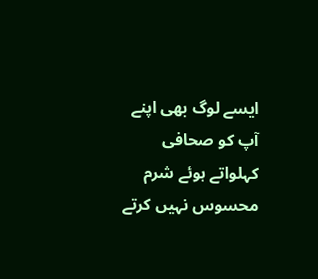ایسے لوگ بھی اپنے آپ کو صحافی کہلواتے ہوئے شرم محسوس نہیں کرتے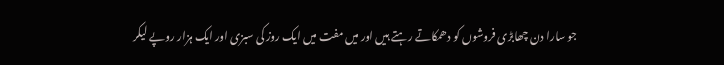جو سارا دن چھابڑی فروشوں کو دھمکاتے رہتے ہیں اور میں مفت میں ایک روز کی سبزی اور ایک ہزار روپے لیکر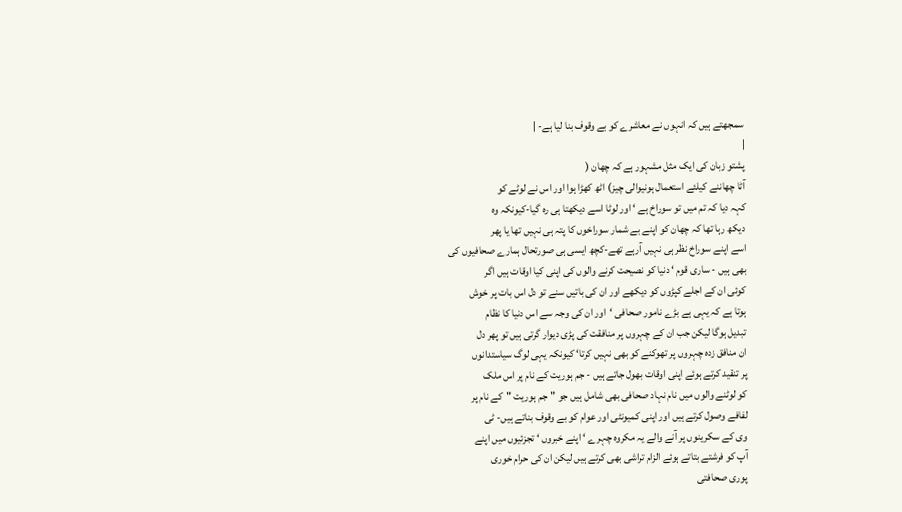سمجھتے ہیں کہ انہوں نے معاشرے کو بے وقوف بنا لیا ہے- |
|
پشتو زبان کی ایک مثل مشہور ہے کہ چھان (
آٹا چھاننے کیلئے استعمال ہونیوالی چیز) اٹھ کھڑا ہوا اور اس نے لوٹے کو
کہہ دیا کہ تم میں تو سوراخ ہے ‘ اور لوٹا اسے دیکھتا ہی رہ گیا-کیونکہ وہ
دیکھ رہا تھا کہ چھان کو اپنے بے شمار سوراخوں کا پتہ ہی نہیں تھا یا پھر
اسے اپنے سوراخ نظر ہی نہیں آرہے تھے-کچھ ایسی ہی صورتحال ہمارے صحافیوں کی
بھی ہیں - ساری قوم ‘ دنیا کو نصیحت کرنے والوں کی اپنی کیا اوقات ہیں اگر
کوئی ان کے اجلے کپڑوں کو دیکھے اور ان کی باتیں سنے تو دل اس بات پر خوش
ہوتا ہے کہ یہی ہے بڑے نامور صحافی ‘اور ان کی وجہ سے اس دنیا کا نظام
تبدیل ہوگا لیکن جب ان کے چہروں پر منافقت کی پڑی دیوار گرتی ہیں تو پھر دل
ان منافق زدہ چہروں پر تھوکنے کو بھی نہیں کرتا‘ کیونکہ یہی لوگ سیاستدانوں
پر تنقید کرتے ہوئے اپنی اوقات بھول جاتے ہیں - جم ہوریت کے نام پر اس ملک
کو لوٹنے والوں میں نام نہاد صحافی بھی شامل ہیں جو "جم ہوریت "کے نام پر
لفافے وصول کرتے ہیں اور اپنی کمیونٹی اور عوام کو بے وقوف بناتے ہیں- ٹی
وی کے سکرینوں پر آنے والے یہ مکروہ چہرے ‘ اپنے خبروں ‘ تجزئیوں میں اپنے
آپ کو فرشتے بتاتے ہوئے الزام تراشی بھی کرتے ہیں لیکن ان کی حرام خوری
پوری صحافتی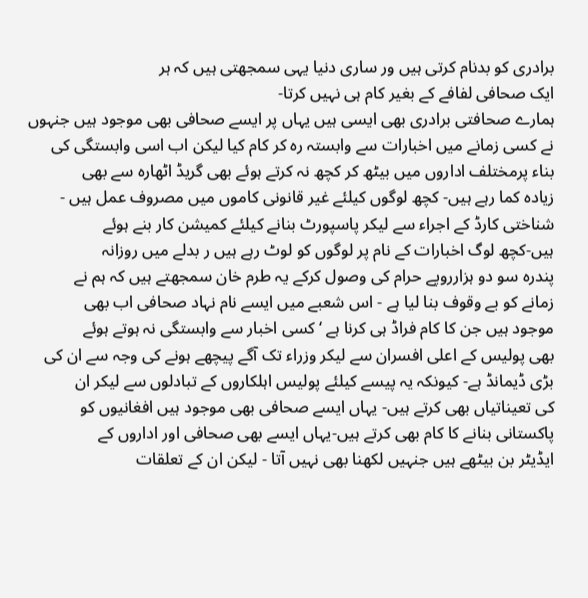برادری کو بدنام کرتی ہیں ور ساری دنیا یہی سمجھتی ہیں کہ ہر
ایک صحافی لفافے کے بغیر کام ہی نہیں کرتا-
ہمارے صحافتی برادری بھی ایسی ہیں یہاں پر ایسے صحافی بھی موجود ہیں جنہوں
نے کسی زمانے میں اخبارات سے وابستہ رہ کر کام کیا لیکن اب اسی وابستگی کی
بناء پرمختلف اداروں میں بیٹھ کر کچھ نہ کرتے ہوئے بھی گریڈ اٹھارہ سے بھی
زیادہ کما رہے ہیں- کچھ لوگوں کیلئے غیر قانونی کاموں میں مصروف عمل ہیں -
شناختی کارڈ کے اجراء سے لیکر پاسپورٹ بنانے کیلئے کمیشن کار بنے ہوئے
ہیں-کچھ لوگ اخبارات کے نام پر لوگوں کو لوٹ رہے ہیں ر بدلے میں روزانہ
پندرہ سو دو ہزارروپے حرام کی وصول کرکے یہ طرم خان سمجھتے ہیں کہ ہم نے
زمانے کو بے وقوف بنا لیا ہے - اس شعبے میں ایسے نام نہاد صحافی اب بھی
موجود ہیں جن کا کام فراڈ ہی کرنا ہے ‘ کسی اخبار سے وابستگی نہ ہوتے ہوئے
بھی پولیس کے اعلی افسران سے لیکر وزراء تک آگے پیچھے ہونے کی وجہ سے ان کی
بڑی ڈیمانڈ ہے- کیونکہ یہ پیسے کیلئے پولیس اہلکاروں کے تبادلوں سے لیکر ان
کی تعیناتیاں بھی کرتے ہیں- یہاں ایسے صحافی بھی موجود ہیں افغانیوں کو
پاکستانی بنانے کا کام بھی کرتے ہیں-یہاں ایسے بھی صحافی اور اداروں کے
ایڈیٹر بن بیٹھے ہیں جنہیں لکھنا بھی نہیں آتا - لیکن ان کے تعلقات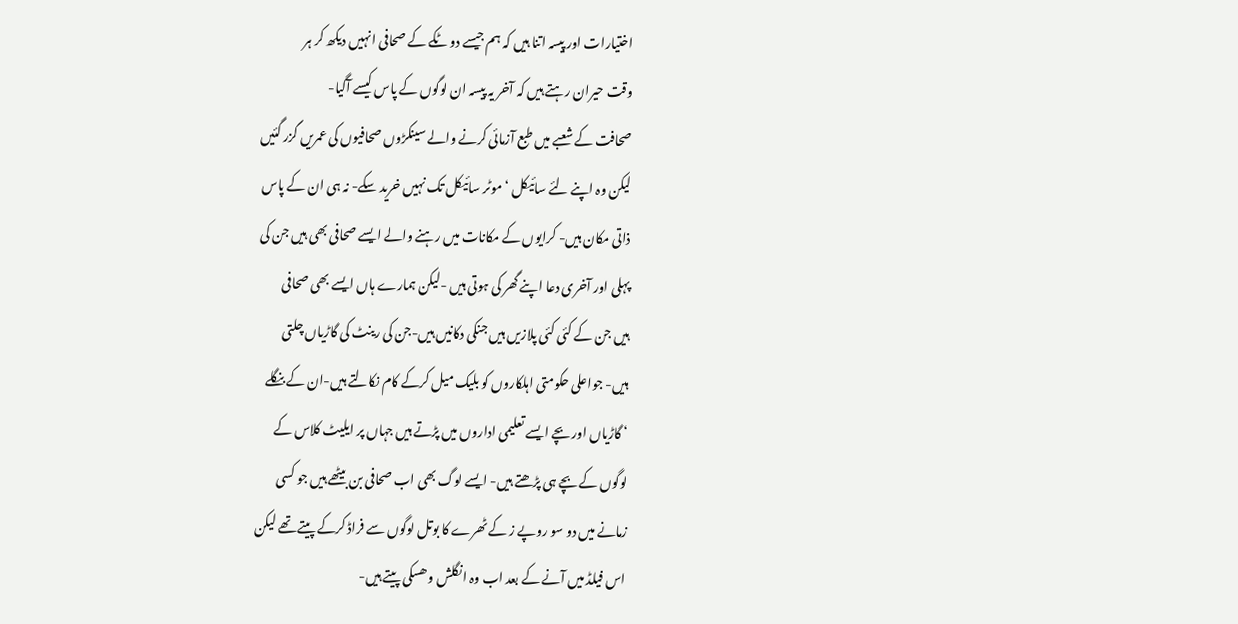اختیارات اور پیسہ اتنا ہیں کہ ہم جیسے دو ٹکے کے صحافی انہیں دیکھ کر ہر
وقت حیران رہتے ہیں کہ آخر یہ پیسہ ان لوگوں کے پاس کیسے آگیا-
صحافت کے شعبے میں طبع آزمائی کرنے والے سینکڑوں صحافیوں کی عمریں گزر گئیں
لیکن وہ اپنے لئے سائیکل ‘ موٹر سائیکل تک نہیں خرید سکے- نہ ہی ان کے پاس
ذاتی مکان ہیں- کرایوں کے مکانات میں رہنے والے ایسے صحافی بھی ہیں جن کی
پہلی اور آخری دعا اپنے گھر کی ہوتی ہیں -لیکن ہمارے ہاں ایسے بھی صحافی
ہیں جن کے کئی کئی پلازیں ہیں جنکی دکانیں ہیں-جن کی رینٹ کی گاڑیاں چلتی
ہیں- جواعلی حکومتی اہلکاروں کو بلیک میل کرکے کام نکالتے ہیں-ان کے بنگلے
‘ گاڑیاں اور بچے ایسے تعلیمی اداروں میں پڑتے ہیں جہاں پر ایلیٹ کلاس کے
لوگوں کے بچے ہی پڑھتے ہیں- ایسے لوگ بھی اب صحافی بن بیٹھے ہیں جو کسی
زمانے میں دو سو روپے ز کے ٹھرے کا بوتل لوگوں سے فراڈ کرکے پیتے تھے لیکن
اس فیلڈ میں آنے کے بعد اب وہ انگلش وھسکی پیتے ہیں-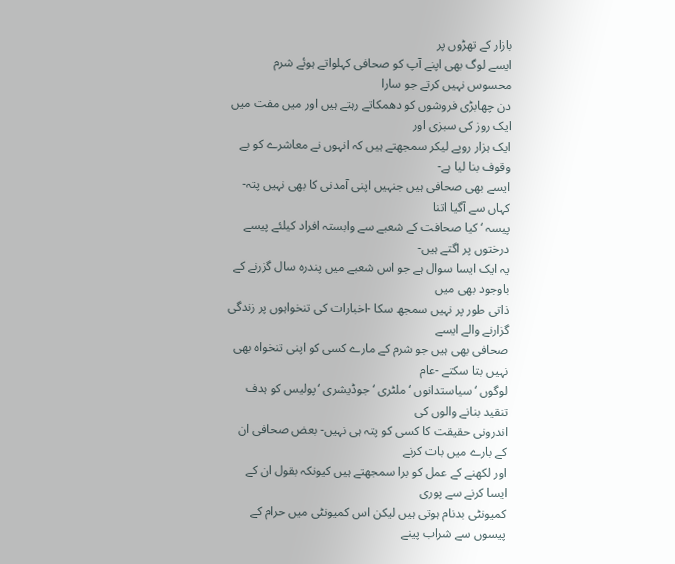بازار کے تھڑوں پر
ایسے لوگ بھی اپنے آپ کو صحافی کہلواتے ہوئے شرم محسوس نہیں کرتے جو سارا
دن چھابڑی فروشوں کو دھمکاتے رہتے ہیں اور میں مفت میں ایک روز کی سبزی اور
ایک ہزار روپے لیکر سمجھتے ہیں کہ انہوں نے معاشرے کو بے وقوف بنا لیا ہے-
ایسے بھی صحافی ہیں جنہیں اپنی آمدنی کا بھی نہیں پتہ-کہاں سے آگیا اتنا
پیسہ ‘ کیا صحافت کے شعبے سے وابستہ افراد کیلئے پیسے درختوں پر اگتے ہیں-
یہ ایک ایسا سوال ہے جو اس شعبے میں پندرہ سال گزرنے کے باوجود بھی میں
ذاتی طور پر نہیں سمجھ سکا -اخبارات کی تنخواہوں پر زندگی گزارنے والے ایسے
صحافی بھی ہیں جو شرم کے مارے کسی کو اپنی تنخواہ بھی نہیں بتا سکتے -عام
لوگوں ‘ سیاستدانوں ‘ ملٹری ‘ جوڈیشری ‘پولیس کو ہدف تنقید بنانے والوں کی
اندرونی حقیقت کا کسی کو پتہ ہی نہیں- بعض صحافی ان کے بارے میں بات کرنے
اور لکھنے کے عمل کو برا سمجھتے ہیں کیونکہ بقول ان کے ایسا کرنے سے پوری
کمیونٹی بدنام ہوتی ہیں لیکن اس کمیونٹی میں حرام کے پیسوں سے شراب پینے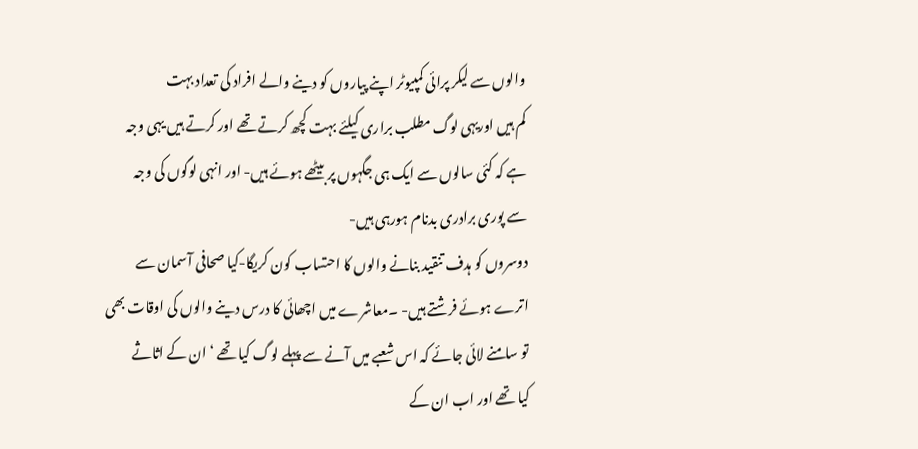والوں سے لیکر پرائی کمپیوٹر اپنے پیاروں کو دینے والے افراد کی تعداد بہت
کم ہیں اوریہی لوگ مطلب براری کیلئے بہت کچھ کرتے تھے اور کرتے ہیں یہی وجہ
ہے کہ کئی سالوں سے ایک ہی جگہوں پر بیٹھے ہوئے ہیں- اور انہی لوگوں کی وجہ
سے پوری برادری بدنام ہورہی ہیں-
دوسروں کو ہدف تنقید بنانے والوں کا احتساب کون کریگا-کیا صحافی آسمان سے
اترے ہوئے فرشتے ہیں- ۔معاشرے میں اچھائی کا درس دینے والوں کی اوقات بھی
تو سامنے لائی جائے کہ اس شعبے میں آنے سے پہلے لوگ کیا تھے ‘ ان کے اثاثے
کیا تھے اور اب ان کے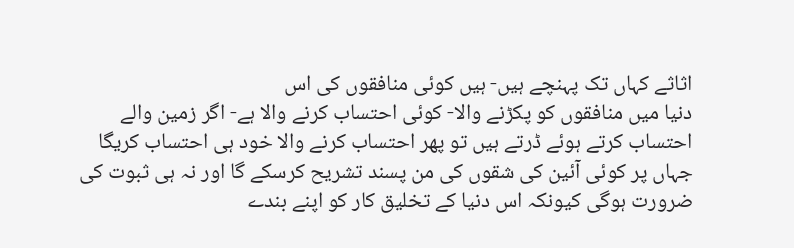اثاثے کہاں تک پہنچے ہیں- ہیں کوئی منافقوں کی اس
دنیا میں منافقوں کو پکڑنے والا- کوئی احتساب کرنے والا ہے- اگر زمین والے
احتساب کرتے ہوئے ڈرتے ہیں تو پھر احتساب کرنے والا خود ہی احتساب کریگا
جہاں پر کوئی آئین کی شقوں کی من پسند تشریح کرسکے گا اور نہ ہی ثبوت کی
ضرورت ہوگی کیونکہ اس دنیا کے تخلیق کار کو اپنے بندے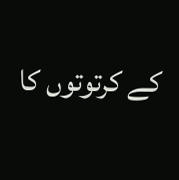کے کرتوتوں کا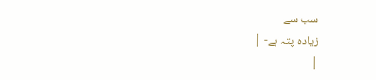سب سے
زیادہ پتہ ہے- |
|